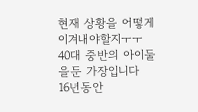현재 상황을 어떻게 이겨내야할지ㅜㅜ
40대 중반의 아이둘을둔 가장입니다
16년동안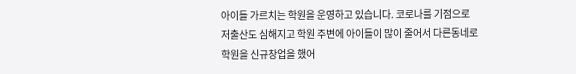아이들 가르치는 학원을 운영하고 있습니다. 코로나를 기점으로 저출산도 심해지고 학원 주변에 아이들이 많이 줄어서 다른동네로 학원을 신규창업을 했어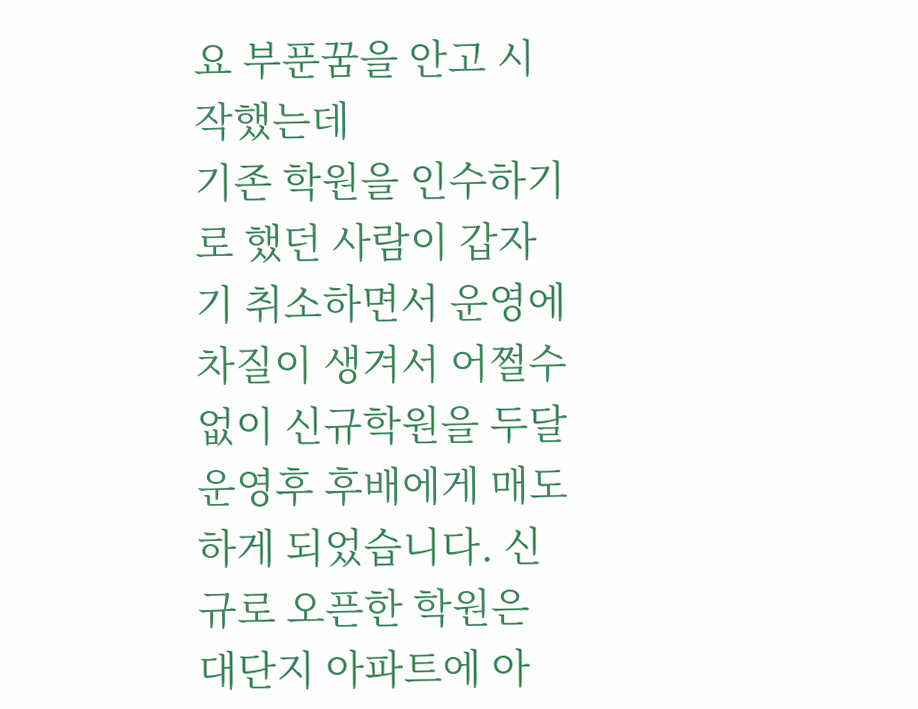요 부푼꿈을 안고 시작했는데
기존 학원을 인수하기로 했던 사람이 갑자기 취소하면서 운영에 차질이 생겨서 어쩔수 없이 신규학원을 두달 운영후 후배에게 매도하게 되었습니다. 신규로 오픈한 학원은 대단지 아파트에 아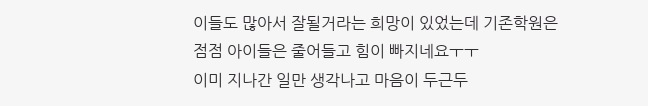이들도 많아서 잘될거라는 희망이 있었는데 기존학원은
점점 아이들은 줄어들고 힘이 빠지네요ㅜㅜ
이미 지나간 일만 생각나고 마음이 두근두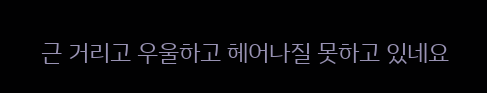근 거리고 우울하고 헤어나질 못하고 있네요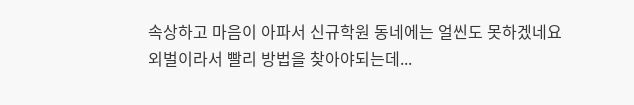속상하고 마음이 아파서 신규학원 동네에는 얼씬도 못하겠네요
외벌이라서 빨리 방법을 찾아야되는데...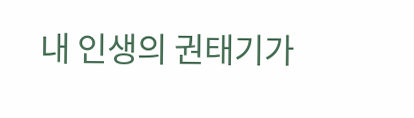내 인생의 권태기가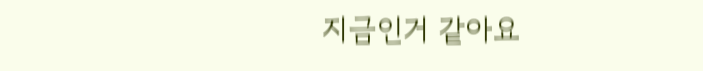지금인거 같아요